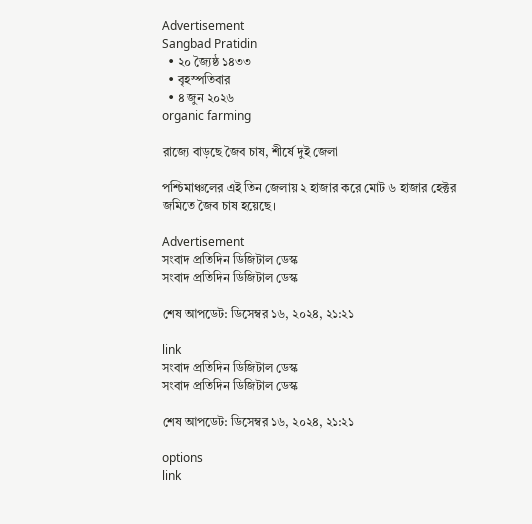Advertisement
Sangbad Pratidin
  • ২০ জ্যৈষ্ঠ ১৪৩৩
  • বৃহস্পতিবার
  • ৪ জুন ২০২৬
organic farming

রাজ্যে বাড়ছে জৈব চাষ, শীর্ষে দুই জেলা

পশ্চিমাঞ্চলের এই তিন জেলায় ২ হাজার করে মোট ৬ হাজার হেক্টর জমিতে জৈব চাষ হয়েছে।

Advertisement
সংবাদ প্রতিদিন ডিজিটাল ডেস্ক
সংবাদ প্রতিদিন ডিজিটাল ডেস্ক

শেষ আপডেট: ডিসেম্বর ১৬, ২০২৪, ২১:২১

link
সংবাদ প্রতিদিন ডিজিটাল ডেস্ক
সংবাদ প্রতিদিন ডিজিটাল ডেস্ক

শেষ আপডেট: ডিসেম্বর ১৬, ২০২৪, ২১:২১

options
link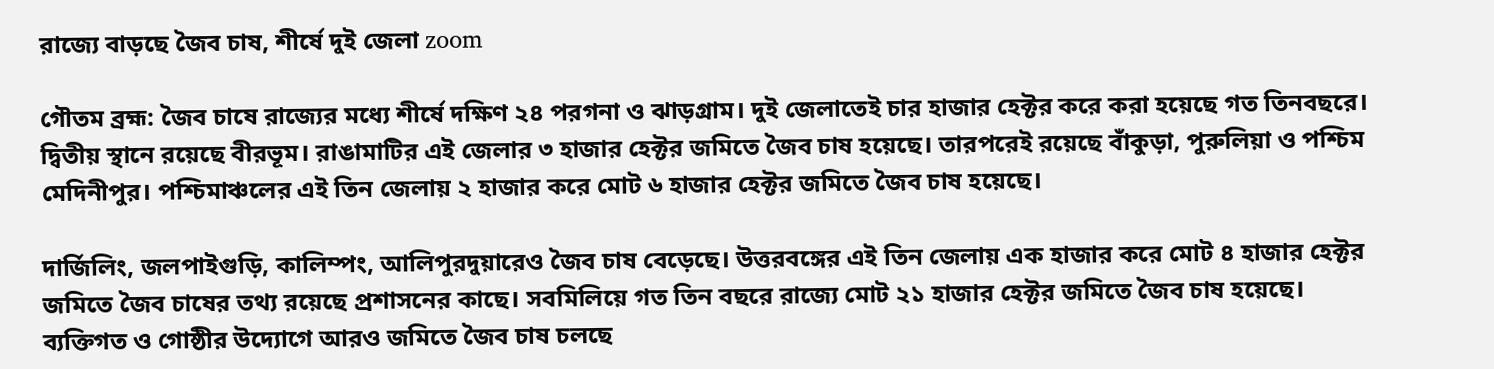রাজ্যে বাড়ছে জৈব চাষ, শীর্ষে দুই জেলা zoom

গৌতম ব্রহ্ম: জৈব চাষে রাজ্যের মধ্যে শীর্ষে দক্ষিণ ২৪ পরগনা ও ঝাড়গ্রাম। দুই জেলাতেই চার হাজার হেক্টর করে করা হয়েছে গত তিনবছরে। দ্বিতীয় স্থানে রয়েছে বীরভূম। রাঙামাটির এই জেলার ৩ হাজার হেক্টর জমিতে জৈব চাষ হয়েছে। তারপরেই রয়েছে বাঁকুড়া, পুরুলিয়া ও পশ্চিম মেদিনীপুর। পশ্চিমাঞ্চলের এই তিন জেলায় ২ হাজার করে মোট ৬ হাজার হেক্টর জমিতে জৈব চাষ হয়েছে।

দার্জিলিং, জলপাইগুড়ি, কালিম্পং, আলিপুরদুয়ারেও জৈব চাষ বেড়েছে। উত্তরবঙ্গের এই তিন জেলায় এক হাজার করে মোট ৪ হাজার হেক্টর জমিতে জৈব চাষের তথ্য রয়েছে প্রশাসনের কাছে। সবমিলিয়ে গত তিন বছরে রাজ্যে মোট ২১ হাজার হেক্টর জমিতে জৈব চাষ হয়েছে। ব্যক্তিগত ও গোষ্ঠীর উদ্যোগে আরও জমিতে জৈব চাষ চলছে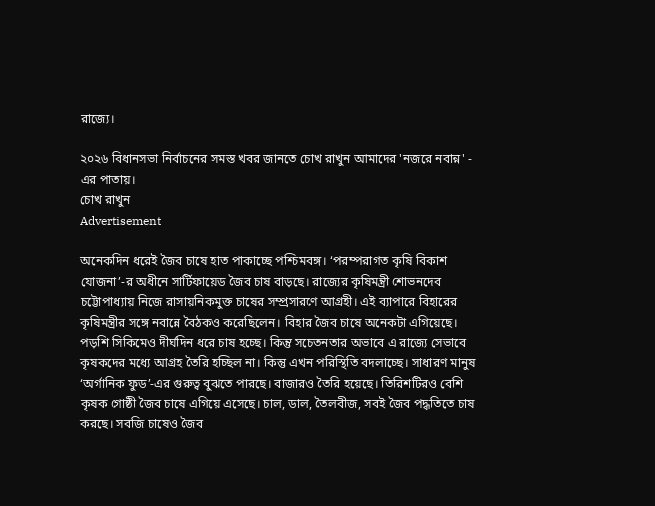রাজ্যে।

২০২৬ বিধানসভা নির্বাচনের সমস্ত খবর জানতে চোখ রাখুন আমাদের 'নজরে নবান্ন' - এর পাতায়।
চোখ রাখুন
Advertisement

অনেকদিন ধরেই জৈব চাষে হাত পাকাচ্ছে পশ্চিমবঙ্গ। ‘পরম্পরাগত কৃষি বিকাশ যোজনা’-র অধীনে সার্টিফায়েড জৈব চাষ বাড়ছে। রাজ্যের কৃষিমন্ত্রী শোভনদেব চট্টোপাধ্যায় নিজে রাসায়নিকমুক্ত চাষের সম্প্রসারণে আগ্রহী। এই ব্যাপারে বিহারের কৃষিমন্ত্রীর সঙ্গে নবান্নে বৈঠকও করেছিলেন। বিহার জৈব চাষে অনেকটা এগিয়েছে। পড়শি সিকিমেও দীর্ঘদিন ধরে চাষ হচ্ছে। কিন্তু সচেতনতার অভাবে এ রাজ্যে সেভাবে কৃষকদের মধ্যে আগ্রহ তৈরি হচ্ছিল না। কিন্তু এখন পরিস্থিতি বদলাচ্ছে। সাধারণ মানুষ ‘অর্গানিক ফুড’-এর গুরুত্ব বুঝতে পারছে। বাজারও তৈরি হয়েছে। তিরিশটিরও বেশি কৃষক গোষ্ঠী জৈব চাষে এগিয়ে এসেছে। চাল, ডাল, তৈলবীজ, সবই জৈব পদ্ধতিতে চাষ করছে। সবজি চাষেও জৈব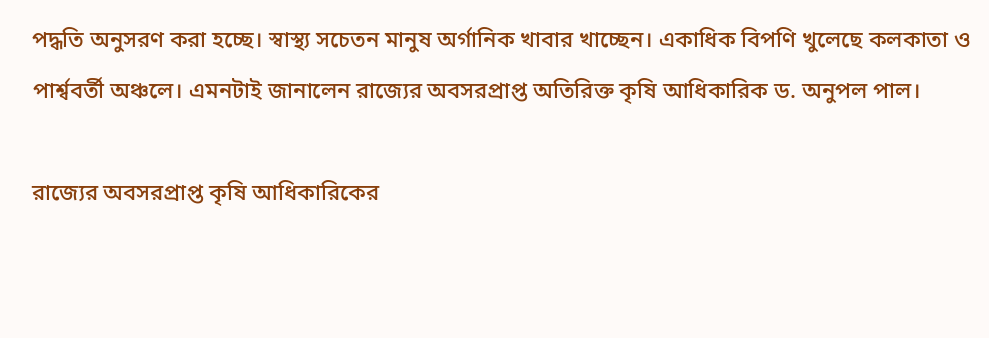পদ্ধতি অনুসরণ করা হচ্ছে। স্বাস্থ্য সচেতন মানুষ অর্গানিক খাবার খাচ্ছেন। একাধিক বিপণি খুলেছে কলকাতা ও পার্শ্ববর্তী অঞ্চলে। এমনটাই জানালেন রাজ্যের অবসরপ্রাপ্ত অতিরিক্ত কৃষি আধিকারিক ড. অনুপল পাল।

রাজ্যের অবসরপ্রাপ্ত কৃষি আধিকারিকের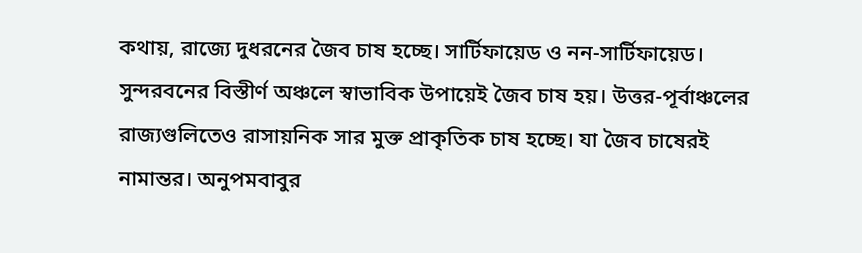কথায়, রাজ্যে দুধরনের জৈব চাষ হচ্ছে। সার্টিফায়েড ও নন-সার্টিফায়েড। সুন্দরবনের বিস্তীর্ণ অঞ্চলে স্বাভাবিক উপায়েই জৈব চাষ হয়। উত্তর-পূর্বাঞ্চলের রাজ্যগুলিতেও রাসায়নিক সার মুক্ত প্রাকৃতিক চাষ হচ্ছে। যা জৈব চাষেরই নামান্তর। অনুপমবাবুর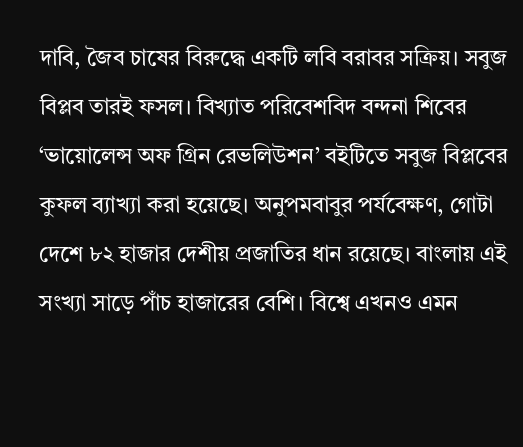দাবি, জৈব চাষের বিরুদ্ধে একটি লবি বরাবর সক্রিয়। সবুজ বিপ্লব তারই ফসল। বিখ্যাত পরিবেশবিদ বন্দনা শিবের ‘ভায়োলেন্স অফ গ্রিন রেভলিউশন’ বইটিতে সবুজ বিপ্লবের কুফল ব্যাখ্যা করা হয়েছে। অনুপমবাবুর পর্যবেক্ষণ, গোটা দেশে ৮২ হাজার দেশীয় প্রজাতির ধান রয়েছে। বাংলায় এই সংখ্যা সাড়ে পাঁচ হাজারের বেশি। বিশ্বে এখনও এমন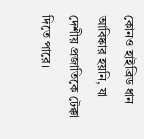কোনও হাইব্রিড ধান আবিষ্কার হয়নি, যা দেশীয় প্রজাতিকে টেক্কা দিতে পারে।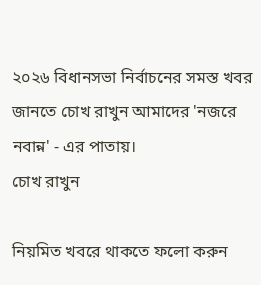২০২৬ বিধানসভা নির্বাচনের সমস্ত খবর জানতে চোখ রাখুন আমাদের 'নজরে নবান্ন' - এর পাতায়।
চোখ রাখুন

নিয়মিত খবরে থাকতে ফলো করুন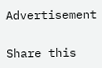Advertisement

Share this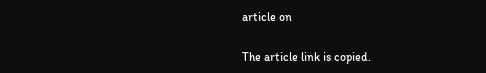article on

The article link is copied.